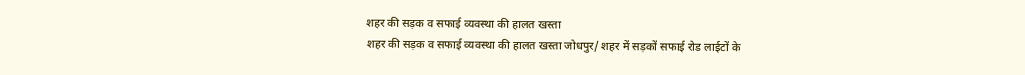शहर की सड़क व सफाई व्यवस्था की हालत खस्ता
शहर की सड़क व सफाई व्यवस्था की हालत खस्ता जोधपुर/ शहर में सड़कों सफाई रोड लाईटों के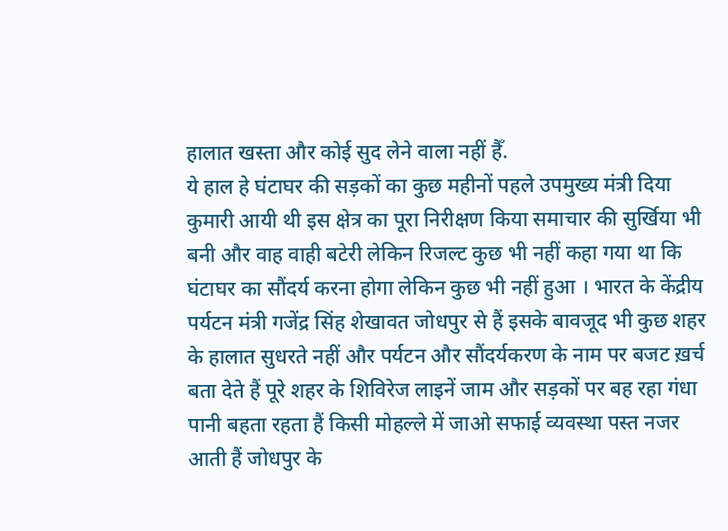हालात खस्ता और कोई सुद लेने वाला नहीं हैँ.
ये हाल हे घंटाघर की सड़कों का कुछ महीनों पहले उपमुख्य मंत्री दिया कुमारी आयी थी इस क्षेत्र का पूरा निरीक्षण किया समाचार की सुर्खिया भी बनी और वाह वाही बटेरी लेकिन रिजल्ट कुछ भी नहीं कहा गया था कि घंटाघर का सौंदर्य करना होगा लेकिन कुछ भी नहीं हुआ । भारत के केंद्रीय पर्यटन मंत्री गजेंद्र सिंह शेखावत जोधपुर से हैं इसके बावजूद भी कुछ शहर के हालात सुधरते नहीं और पर्यटन और सौंदर्यकरण के नाम पर बजट ख़र्च बता देते हैं पूरे शहर के शिविरेज लाइनें जाम और सड़कों पर बह रहा गंधा पानी बहता रहता हैं किसी मोहल्ले में जाओ सफाई व्यवस्था पस्त नजर आती हैं जोधपुर के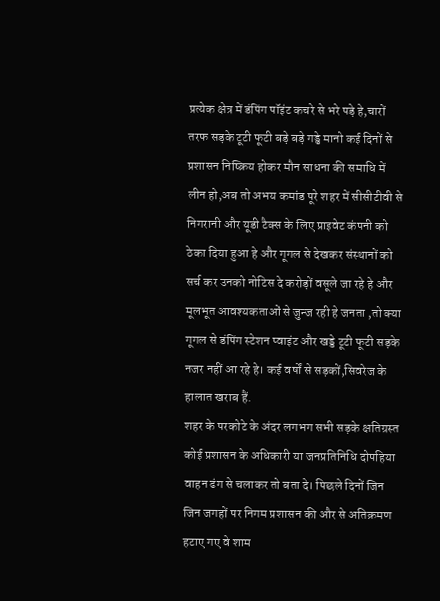प्रत्येक क्षेत्र में डंपिंग पॉइंट कचरे से भरे पड़े हे,चारों तरफ सड़के टूटी फूटी बड़े बड़े गड्ढे मानो कई दिनों से प्रशासन निष्क्रिय होकर मौन साधना की समाधि में लीन हो,अब तो अभय कमांड पूरे शहर में सीसीटीवी से निगरानी और यूडी टैक्स के लिए प्राइवेट कंपनी को ठेका दिया हुआ हे और गूगल से देखकर संस्थानों को सर्च कर उनको नोटिस दे करोड़ों वसूले जा रहे हे और मूलभूत आवश्यकताओं से जुन्ज रही हे जनता ,तो क्या गूगल से डंपिंग स्टेशन प्वाइंट और खड्डे टूटी फूटी सड़के नजर नहीं आ रहे हे। कई वर्षों से सड़कों,सिवरेज के हालात खराब हैं.
शहर के परकोटे के अंदर लगभग सभी सड़के क्षतिग्रस्त कोई प्रशासन के अधिकारी या जनप्रतिनिधि दोपहिया वाहन ढंग से चलाकर तो बता दे। पिछले दिनों जिन जिन जगहों पर निगम प्रशासन की और से अतिक्रमण हटाए गए वे शाम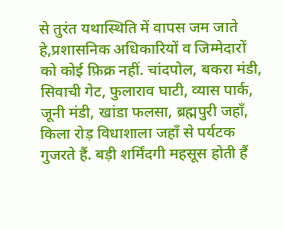से तुरंत यथास्थिति में वापस जम जाते हे,प्रशासनिक अधिकारियों व जिम्मेदारों को कोई फ़िक्र नहीं. चांदपोल, बकरा मंडी, सिवाची गेट, फुलाराव घाटी, व्यास पार्क, जूनी मंडी, खांडा फलसा, ब्रह्मपुरी जहाँ, किला रोड़ विधाशाला जहाँ से पर्यटक गुजरते हैं. बड़ी शर्मिंदगी महसूस होती हैं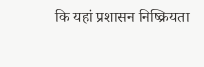कि यहां प्रशासन निष्क्रियता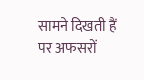सामने दिखती हैं पर अफसरों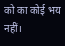को का कोई भय नहीं।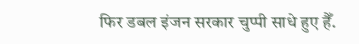फिर डबल इंजन सरकार चुप्पी साधे हुए हैँ.